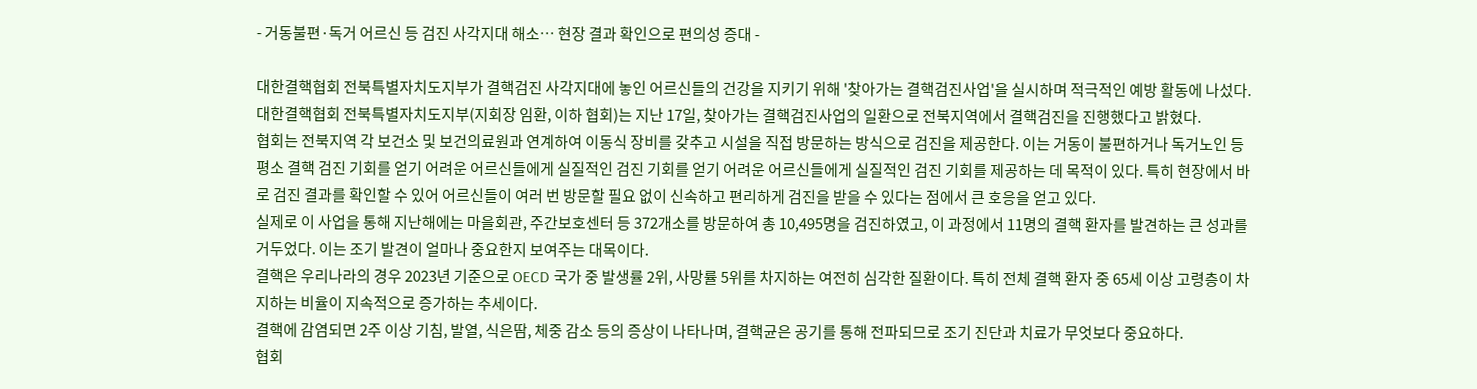- 거동불편·독거 어르신 등 검진 사각지대 해소… 현장 결과 확인으로 편의성 증대 -

대한결핵협회 전북특별자치도지부가 결핵검진 사각지대에 놓인 어르신들의 건강을 지키기 위해 '찾아가는 결핵검진사업'을 실시하며 적극적인 예방 활동에 나섰다.
대한결핵협회 전북특별자치도지부(지회장 임환, 이하 협회)는 지난 17일, 찾아가는 결핵검진사업의 일환으로 전북지역에서 결핵검진을 진행했다고 밝혔다.
협회는 전북지역 각 보건소 및 보건의료원과 연계하여 이동식 장비를 갖추고 시설을 직접 방문하는 방식으로 검진을 제공한다. 이는 거동이 불편하거나 독거노인 등 평소 결핵 검진 기회를 얻기 어려운 어르신들에게 실질적인 검진 기회를 얻기 어려운 어르신들에게 실질적인 검진 기회를 제공하는 데 목적이 있다. 특히 현장에서 바로 검진 결과를 확인할 수 있어 어르신들이 여러 번 방문할 필요 없이 신속하고 편리하게 검진을 받을 수 있다는 점에서 큰 호응을 얻고 있다.
실제로 이 사업을 통해 지난해에는 마을회관, 주간보호센터 등 372개소를 방문하여 총 10,495명을 검진하였고, 이 과정에서 11명의 결핵 환자를 발견하는 큰 성과를 거두었다. 이는 조기 발견이 얼마나 중요한지 보여주는 대목이다.
결핵은 우리나라의 경우 2023년 기준으로 OECD 국가 중 발생률 2위, 사망률 5위를 차지하는 여전히 심각한 질환이다. 특히 전체 결핵 환자 중 65세 이상 고령층이 차지하는 비율이 지속적으로 증가하는 추세이다.
결핵에 감염되면 2주 이상 기침, 발열, 식은땀, 체중 감소 등의 증상이 나타나며, 결핵균은 공기를 통해 전파되므로 조기 진단과 치료가 무엇보다 중요하다.
협회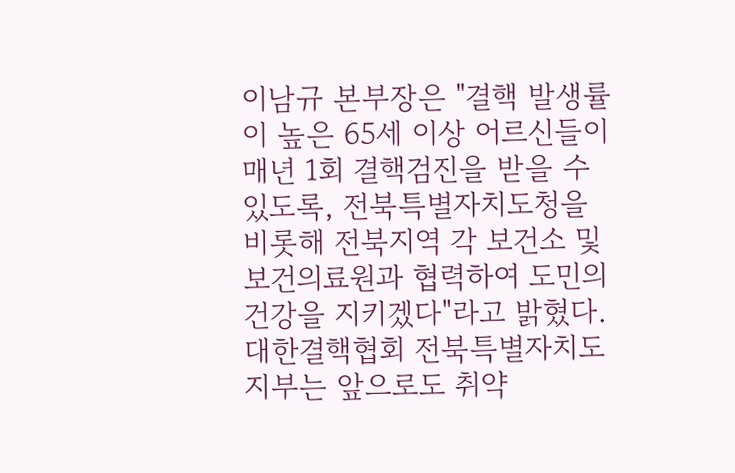이남규 본부장은 "결핵 발생률이 높은 65세 이상 어르신들이 매년 1회 결핵검진을 받을 수 있도록, 전북특별자치도청을 비롯해 전북지역 각 보건소 및 보건의료원과 협력하여 도민의 건강을 지키겠다"라고 밝혔다.
대한결핵협회 전북특별자치도지부는 앞으로도 취약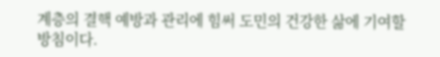계층의 결핵 예방과 관리에 힘써 도민의 건강한 삶에 기여할 방침이다.